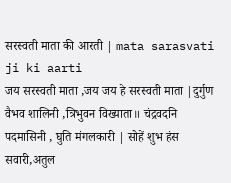सरस्वती माता की आरती | mata sarasvati ji ki aarti
जय सरस्वती माता ,जय जय हे सरस्वती माता |दुर्गुण वैभव शालिनी ,त्रिभुवन विख्याता॥ चंद्रवदनि पदमासिनी , घुति मंगलकारी | सोहें शुभ हंस सवारी,अतुल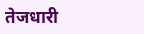तेजधारी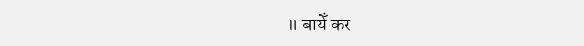॥ बायेँ कर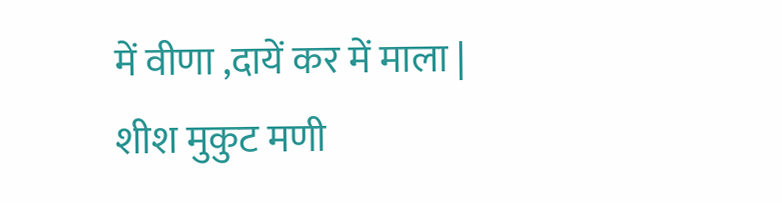में वीणा ,दायें कर में माला | शीश मुकुट मणी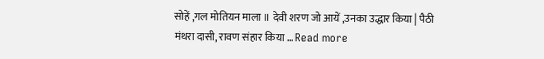सोहें ,गल मोतियन माला ॥ देवी शरण जो आयें ,उनका उद्धार किया | पैठी मंथरा दासी, रावण संहार किया … Read more